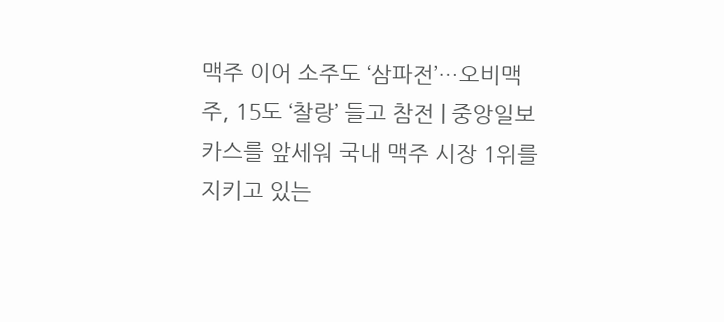맥주 이어 소주도 ‘삼파전’…오비맥주, 15도 ‘찰랑’ 들고 참전 | 중앙일보
카스를 앞세워 국내 맥주 시장 1위를 지키고 있는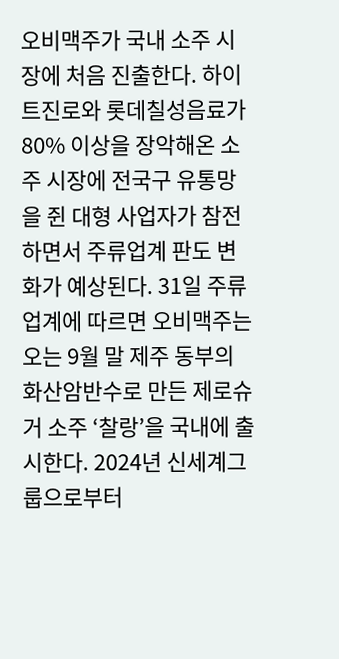오비맥주가 국내 소주 시장에 처음 진출한다. 하이트진로와 롯데칠성음료가 80% 이상을 장악해온 소주 시장에 전국구 유통망을 쥔 대형 사업자가 참전하면서 주류업계 판도 변화가 예상된다. 31일 주류업계에 따르면 오비맥주는 오는 9월 말 제주 동부의 화산암반수로 만든 제로슈거 소주 ‘찰랑’을 국내에 출시한다. 2024년 신세계그룹으로부터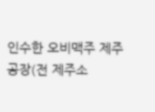인수한 오비맥주 제주공장(전 제주소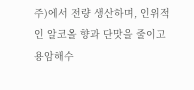주)에서 전량 생산하며, 인위적인 알코올 향과 단맛을 줄이고 용암해수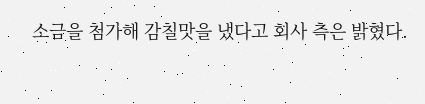소금을 첨가해 감칠맛을 냈다고 회사 측은 밝혔다.